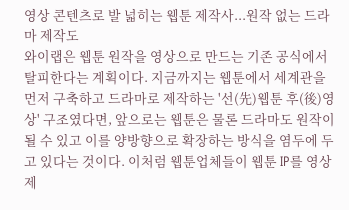영상 콘텐츠로 발 넓히는 웹툰 제작사...원작 없는 드라마 제작도
와이랩은 웹툰 원작을 영상으로 만드는 기존 공식에서 탈피한다는 계획이다. 지금까지는 웹툰에서 세계관을 먼저 구축하고 드라마로 제작하는 '선(先)웹툰 후(後)영상' 구조였다면, 앞으로는 웹툰은 물론 드라마도 원작이 될 수 있고 이를 양방향으로 확장하는 방식을 염두에 두고 있다는 것이다. 이처럼 웹툰업체들이 웹툰 IP를 영상 제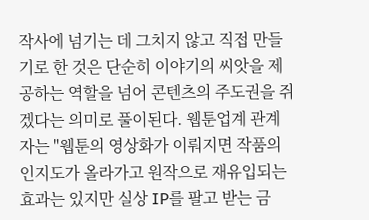작사에 넘기는 데 그치지 않고 직접 만들기로 한 것은 단순히 이야기의 씨앗을 제공하는 역할을 넘어 콘텐츠의 주도권을 쥐겠다는 의미로 풀이된다. 웹툰업계 관계자는 "웹툰의 영상화가 이뤄지면 작품의 인지도가 올라가고 원작으로 재유입되는 효과는 있지만 실상 IP를 팔고 받는 금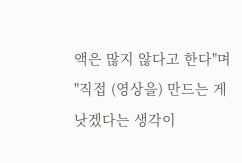액은 많지 않다고 한다"며 "직접 (영상을) 만드는 게 낫겠다는 생각이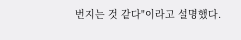번지는 것 같다"이라고 설명했다.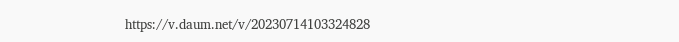https://v.daum.net/v/20230714103324828